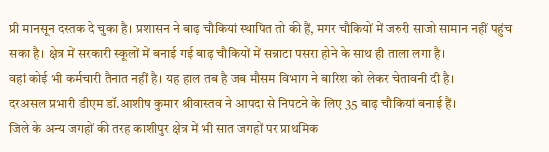प्री मानसून दस्तक दे चुका है। प्रशासन ने बाढ़ चौकियां स्थापित तो की हैं, मगर चौकियों में जरुरी साजो सामान नहीं पहुंच सका है। क्षेत्र में सरकारी स्कूलों में बनाई गई बाढ़ चौकियों में सन्नाटा पसरा होने के साथ ही ताला लगा है।
वहां कोई भी कर्मचारी तैनात नहीं है। यह हाल तब है जब मौसम विभाग ने बारिश को लेकर चेतावनी दी है।
दरअसल प्रभारी डीएम डॉ.आशीष कुमार श्रीवास्तव ने आपदा से निपटने के लिए 35 बाढ़ चौकियां बनाई हैं।
जिले के अन्य जगहों की तरह काशीपुर क्षेत्र में भी सात जगहों पर प्राथमिक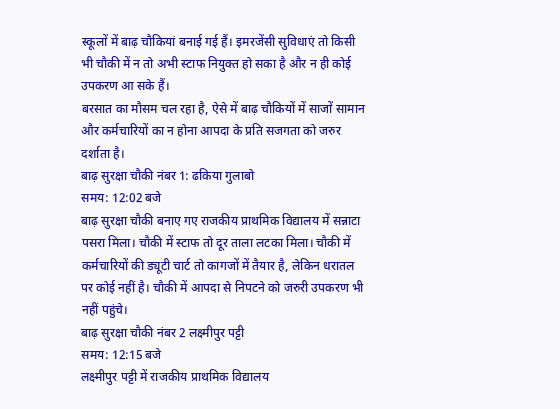स्कूलों में बाढ़ चौकियां बनाई गई हैं। इमरजेंसी सुविधाएं तो किसी भी चौकी में न तो अभी स्टाफ नियुक्त हो सका है और न ही कोई उपकरण आ सके हैं।
बरसात का मौसम चल रहा है, ऐसे में बाढ़ चौकियों में साजों सामान और कर्मचारियों का न होना आपदा के प्रति सजगता को जरुर दर्शाता है।
बाढ़ सुरक्षा चौकी नंबर 1: ढकिया गुलाबो
समय: 12:02 बजे
बाढ़ सुरक्षा चौकी बनाए गए राजकीय प्राथमिक विद्यालय में सन्नाटा पसरा मिला। चौकी में स्टाफ तो दूर ताला लटका मिला। चौकी में कर्मचारियों की ड्यूटी चार्ट तो कागजों में तैयार है, लेकिन धरातल पर कोई नहीं है। चौकी में आपदा से निपटने को जरुरी उपकरण भी नहीं पहुंचे।
बाढ़ सुरक्षा चौकी नंबर 2 लक्ष्मीपुर पट्टी
समय: 12:15 बजे
लक्ष्मीपुर पट्टी में राजकीय प्राथमिक विद्यालय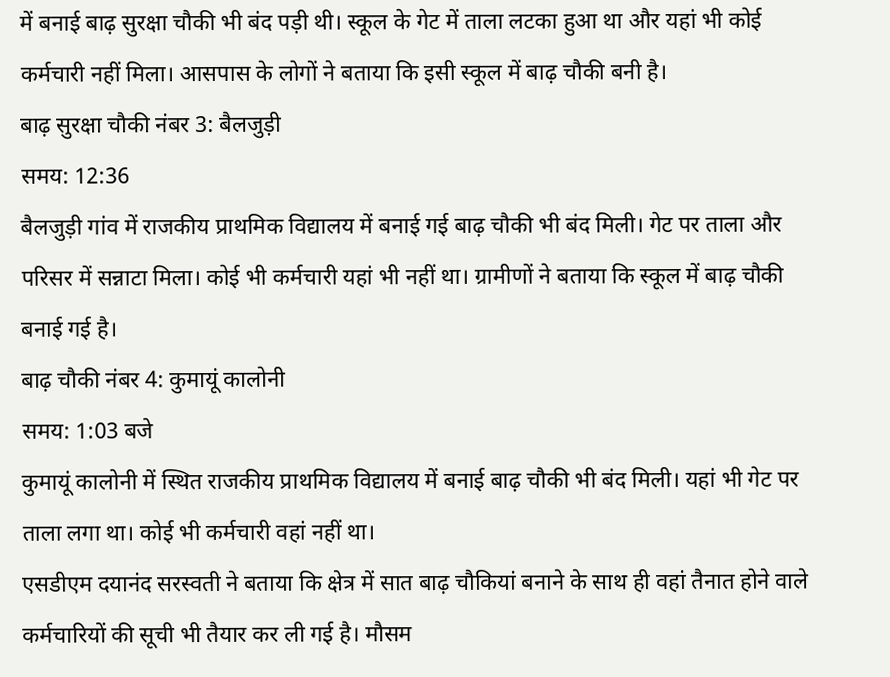में बनाई बाढ़ सुरक्षा चौकी भी बंद पड़ी थी। स्कूल के गेट में ताला लटका हुआ था और यहां भी कोई कर्मचारी नहीं मिला। आसपास के लोगों ने बताया कि इसी स्कूल में बाढ़ चौकी बनी है।
बाढ़ सुरक्षा चौकी नंबर 3: बैलजुड़ी
समय: 12:36
बैलजुड़ी गांव में राजकीय प्राथमिक विद्यालय में बनाई गई बाढ़ चौकी भी बंद मिली। गेट पर ताला और परिसर में सन्नाटा मिला। कोई भी कर्मचारी यहां भी नहीं था। ग्रामीणों ने बताया कि स्कूल में बाढ़ चौकी बनाई गई है।
बाढ़ चौकी नंबर 4: कुमायूं कालोनी
समय: 1:03 बजे
कुमायूं कालोनी में स्थित राजकीय प्राथमिक विद्यालय में बनाई बाढ़ चौकी भी बंद मिली। यहां भी गेट पर ताला लगा था। कोई भी कर्मचारी वहां नहीं था।
एसडीएम दयानंद सरस्वती ने बताया कि क्षेत्र में सात बाढ़ चौकियां बनाने के साथ ही वहां तैनात होने वाले कर्मचारियों की सूची भी तैयार कर ली गई है। मौसम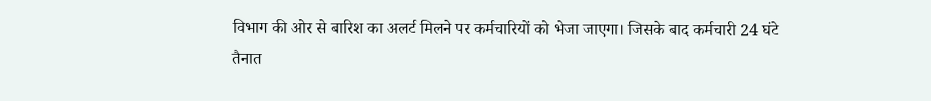विभाग की ओर से बारिश का अलर्ट मिलने पर कर्मचारियों को भेजा जाएगा। जिसके बाद कर्मचारी 24 घंटे तैनात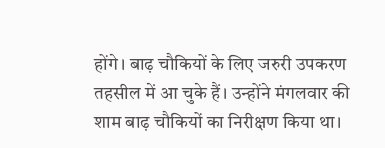होंगे। बाढ़ चौकियों के लिए जरुरी उपकरण तहसील में आ चुके हैं। उन्होंने मंगलवार की शाम बाढ़ चौकियों का निरीक्षण किया था।